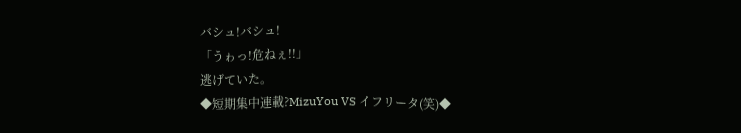バシュ!バシュ!
「うゎっ!危ねぇ!!」
逃げていた。
◆短期集中連載?MizuYou VS イフリータ(笑)◆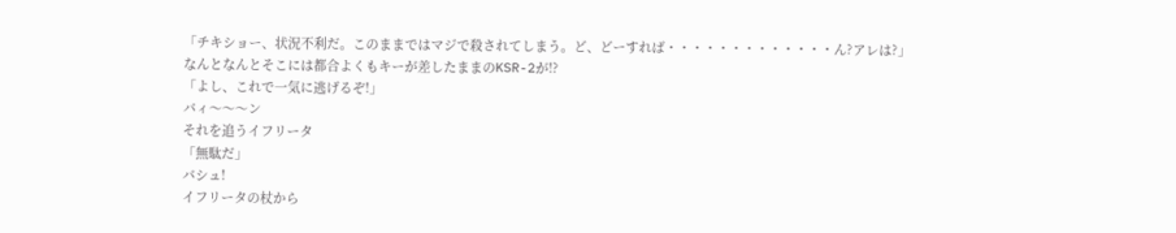「チキショー、状況不利だ。このままではマジで殺されてしまう。ど、どーすれば・・・・・・・・・・・・・ん?アレは?」
なんとなんとそこには都合よくもキーが差したままのKSR-2が!?
「よし、これで一気に逃げるぞ!」
バィ〜〜〜ン
それを追うイフリータ
「無駄だ」
バシュ!
イフリータの杖から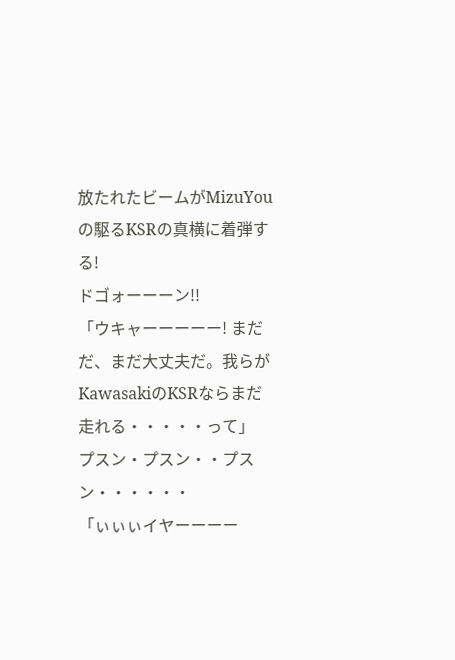放たれたビームがMizuYouの駆るKSRの真横に着弾する!
ドゴォーーーン!!
「ウキャーーーーー! まだだ、まだ大丈夫だ。我らがKawasakiのKSRならまだ走れる・・・・・って」
プスン・プスン・・プスン・・・・・・
「ぃぃぃイヤーーーー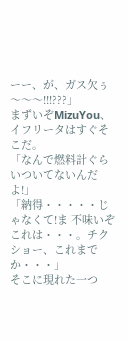ーー、が、ガス欠ぅ〜〜〜!!!???」
まずいぞMizuYou、イフリータはすぐそこだ。
「なんで燃料計ぐらいついてないんだよ!」
「納得・・・・・じゃなくて!ま 不味いぞこれは・・・。チクショー、これまでか・・・」
そこに現れた一つ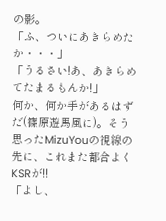の影。
「ふ、ついにあきらめたか・・・」
「うるさい!あ、あきらめてたまるもんか!」
何か、何か手があるはずだ(篠原遊馬風に)。そう思ったMizuYouの視線の先に、これまた都合よくKSRが!!
「よし、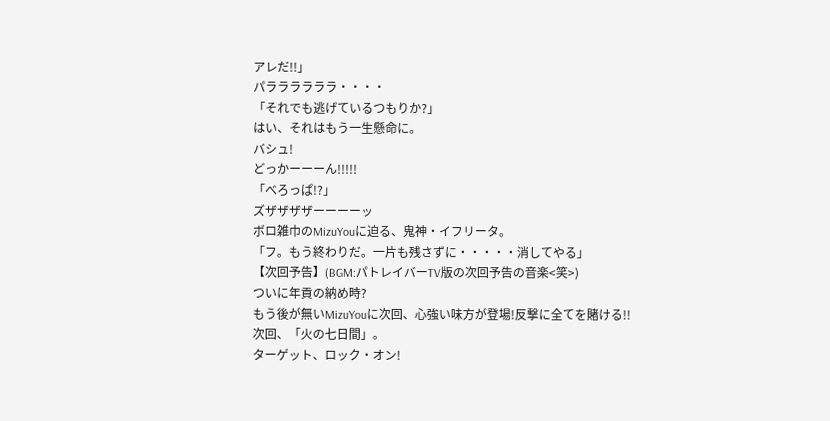アレだ!!」
パララララララ・・・・
「それでも逃げているつもりか?」
はい、それはもう一生懸命に。
バシュ!
どっかーーーん!!!!!
「べろっぱ!?」
ズザザザザーーーーッ
ボロ雑巾のMizuYouに迫る、鬼神・イフリータ。
「フ。もう終わりだ。一片も残さずに・・・・・消してやる」
【次回予告】(BGM:パトレイバーTV版の次回予告の音楽<笑>)
ついに年貢の納め時?
もう後が無いMizuYouに次回、心強い味方が登場!反撃に全てを賭ける!!
次回、「火の七日間」。
ターゲット、ロック・オン!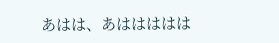あはは、あははははは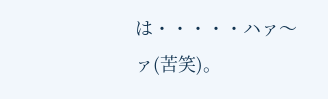は・・・・・ハァ〜ァ(苦笑)。